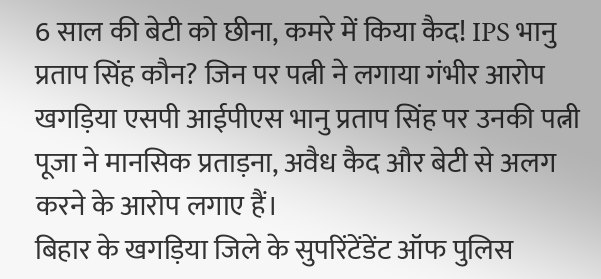6 साल की बेटी को छीना, कमरे में किया कैद! IPS भानु प्रताप सिंह कौन? जिन पर पत्नी ने लगाया गंभीर आरोप
खगड़िया एसपी आईपीएस भानु प्रताप सिंह पर उनकी पत्नी पूजा ने मानसिक प्रताड़ना, अवैध कैद और बेटी से अलग करने के आरोप लगाए हैं।
बिहार के खगड़िया जिले के सुपरिंटेंडेंट ऑफ पुलिस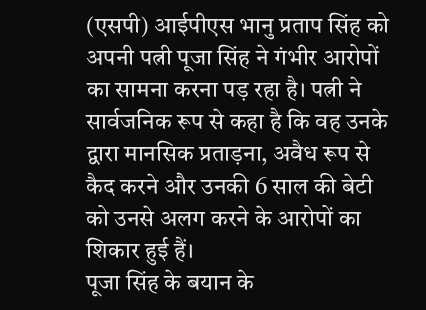(एसपी) आईपीएस भानु प्रताप सिंह को अपनी पत्नी पूजा सिंह ने गंभीर आरोपों का सामना करना पड़ रहा है। पत्नी ने सार्वजनिक रूप से कहा है कि वह उनके द्वारा मानसिक प्रताड़ना, अवैध रूप से कैद करने और उनकी 6 साल की बेटी को उनसे अलग करने के आरोपों का शिकार हुई हैं।
पूजा सिंह के बयान के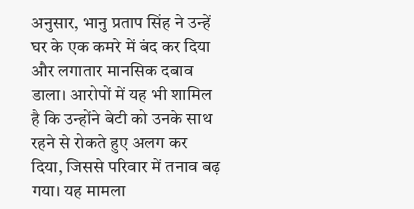अनुसार, भानु प्रताप सिंह ने उन्हें घर के एक कमरे में बंद कर दिया और लगातार मानसिक दबाव डाला। आरोपों में यह भी शामिल है कि उन्होंने बेटी को उनके साथ रहने से रोकते हुए अलग कर दिया, जिससे परिवार में तनाव बढ़ गया। यह मामला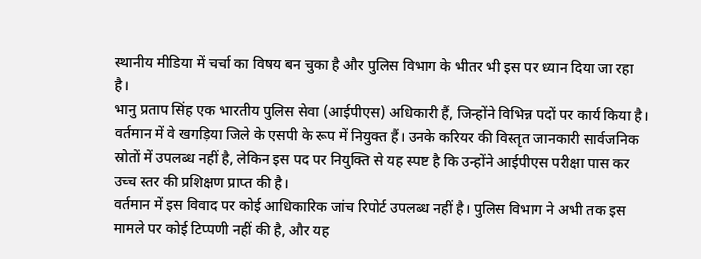स्थानीय मीडिया में चर्चा का विषय बन चुका है और पुलिस विभाग के भीतर भी इस पर ध्यान दिया जा रहा है।
भानु प्रताप सिंह एक भारतीय पुलिस सेवा (आईपीएस) अधिकारी हैं, जिन्होंने विभिन्न पदों पर कार्य किया है। वर्तमान में वे खगड़िया जिले के एसपी के रूप में नियुक्त हैं। उनके करियर की विस्तृत जानकारी सार्वजनिक स्रोतों में उपलब्ध नहीं है, लेकिन इस पद पर नियुक्ति से यह स्पष्ट है कि उन्होंने आईपीएस परीक्षा पास कर उच्च स्तर की प्रशिक्षण प्राप्त की है।
वर्तमान में इस विवाद पर कोई आधिकारिक जांच रिपोर्ट उपलब्ध नहीं है। पुलिस विभाग ने अभी तक इस मामले पर कोई टिप्पणी नहीं की है, और यह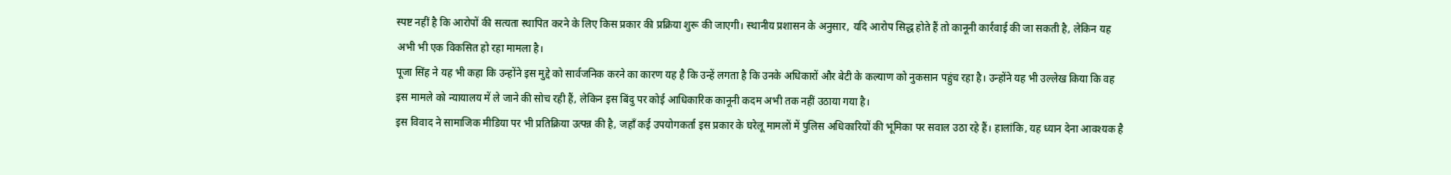स्पष्ट नहीं है कि आरोपों की सत्यता स्थापित करने के लिए किस प्रकार की प्रक्रिया शुरू की जाएगी। स्थानीय प्रशासन के अनुसार, यदि आरोप सिद्ध होते हैं तो कानूनी कार्रवाई की जा सकती है, लेकिन यह अभी भी एक विकसित हो रहा मामला है।
पूजा सिंह ने यह भी कहा कि उन्होंने इस मुद्दे को सार्वजनिक करने का कारण यह है कि उन्हें लगता है कि उनके अधिकारों और बेटी के कल्याण को नुकसान पहुंच रहा है। उन्होंने यह भी उल्लेख किया कि वह इस मामले को न्यायालय में ले जाने की सोच रही हैं, लेकिन इस बिंदु पर कोई आधिकारिक कानूनी कदम अभी तक नहीं उठाया गया है।
इस विवाद ने सामाजिक मीडिया पर भी प्रतिक्रिया उत्पन्न की है, जहाँ कई उपयोगकर्ता इस प्रकार के घरेलू मामलों में पुलिस अधिकारियों की भूमिका पर सवाल उठा रहे हैं। हालांकि, यह ध्यान देना आवश्यक है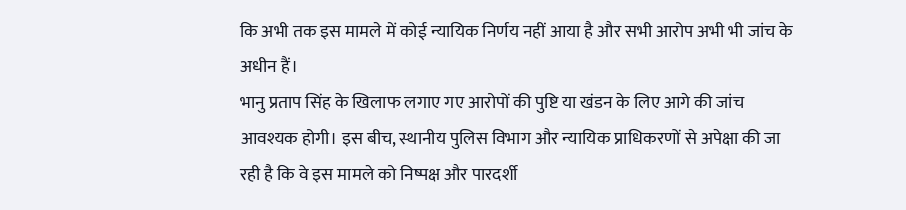कि अभी तक इस मामले में कोई न्यायिक निर्णय नहीं आया है और सभी आरोप अभी भी जांच के अधीन हैं।
भानु प्रताप सिंह के खिलाफ लगाए गए आरोपों की पुष्टि या खंडन के लिए आगे की जांच आवश्यक होगी। इस बीच, स्थानीय पुलिस विभाग और न्यायिक प्राधिकरणों से अपेक्षा की जा रही है कि वे इस मामले को निष्पक्ष और पारदर्शी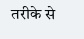तरीके से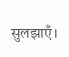सुलझाएँ।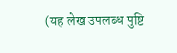(यह लेख उपलब्ध पुष्टि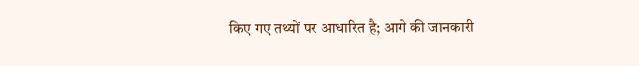किए गए तथ्यों पर आधारित है; आगे की जानकारी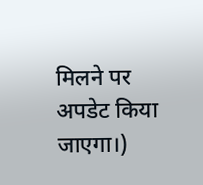मिलने पर अपडेट किया जाएगा।)